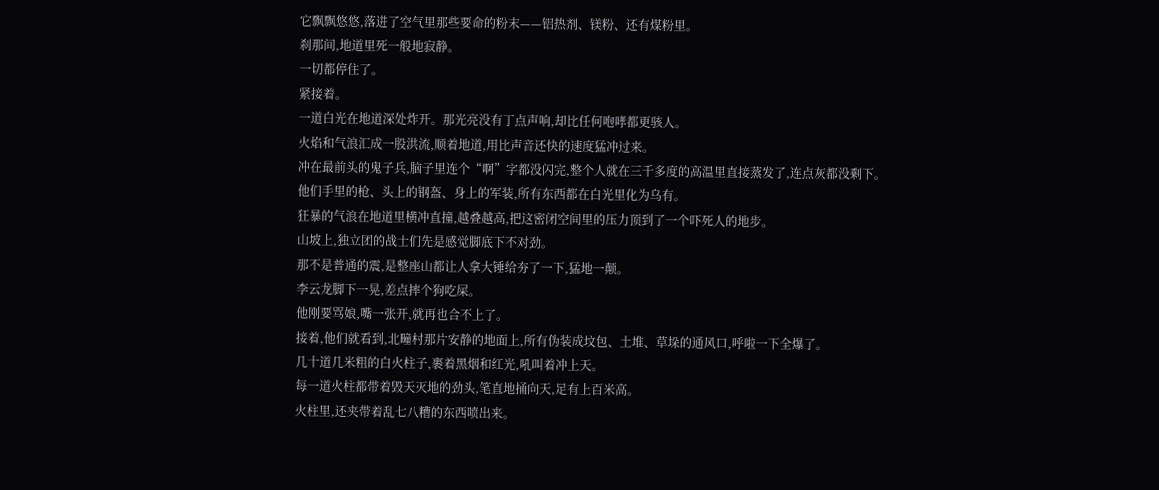它飘飘悠悠,落进了空气里那些要命的粉末——铝热剂、镁粉、还有煤粉里。
刹那间,地道里死一般地寂静。
一切都停住了。
紧接着。
一道白光在地道深处炸开。那光亮没有丁点声响,却比任何咆哮都更骇人。
火焰和气浪汇成一股洪流,顺着地道,用比声音还快的速度猛冲过来。
冲在最前头的鬼子兵,脑子里连个“啊”字都没闪完,整个人就在三千多度的高温里直接蒸发了,连点灰都没剩下。
他们手里的枪、头上的钢盔、身上的军装,所有东西都在白光里化为乌有。
狂暴的气浪在地道里横冲直撞,越叠越高,把这密闭空间里的压力顶到了一个吓死人的地步。
山坡上,独立团的战士们先是感觉脚底下不对劲。
那不是普通的震,是整座山都让人拿大锤给夯了一下,猛地一颠。
李云龙脚下一晃,差点摔个狗吃屎。
他刚要骂娘,嘴一张开,就再也合不上了。
接着,他们就看到,北疃村那片安静的地面上,所有伪装成坟包、土堆、草垛的通风口,呼啦一下全爆了。
几十道几米粗的白火柱子,裹着黑烟和红光,吼叫着冲上天。
每一道火柱都带着毁天灭地的劲头,笔直地捅向天,足有上百米高。
火柱里,还夹带着乱七八糟的东西喷出来。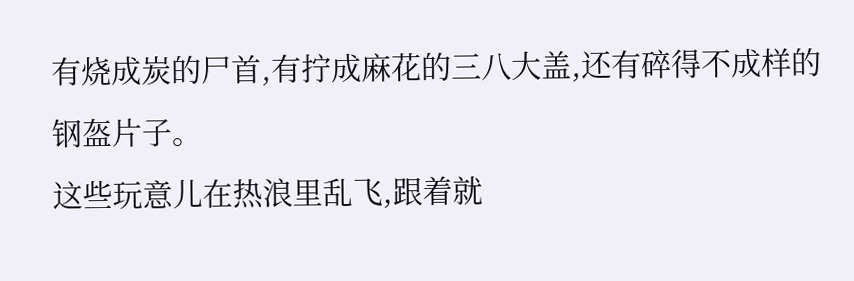有烧成炭的尸首,有拧成麻花的三八大盖,还有碎得不成样的钢盔片子。
这些玩意儿在热浪里乱飞,跟着就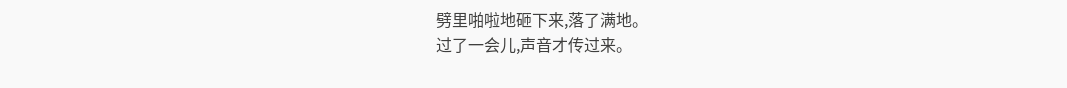劈里啪啦地砸下来,落了满地。
过了一会儿,声音才传过来。